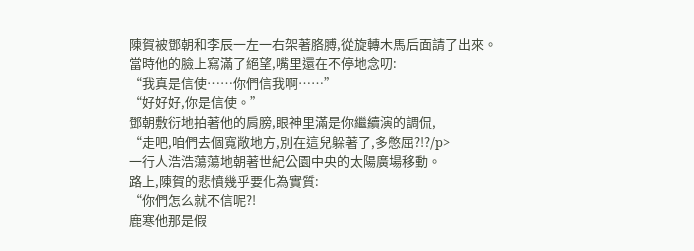陳賀被鄧朝和李辰一左一右架著胳膊,從旋轉木馬后面請了出來。
當時他的臉上寫滿了絕望,嘴里還在不停地念叨:
“我真是信使……你們信我啊……”
“好好好,你是信使。”
鄧朝敷衍地拍著他的肩膀,眼神里滿是你繼續演的調侃,
“走吧,咱們去個寬敞地方,別在這兒躲著了,多憋屈?!?/p>
一行人浩浩蕩蕩地朝著世紀公園中央的太陽廣場移動。
路上,陳賀的悲憤幾乎要化為實質:
“你們怎么就不信呢?!
鹿寒他那是假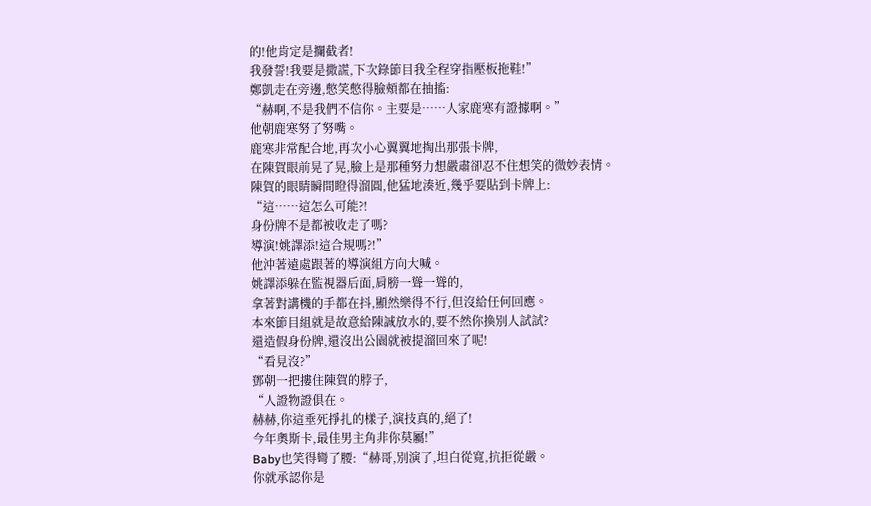的!他肯定是攔截者!
我發誓!我要是撒謊,下次錄節目我全程穿指壓板拖鞋!”
鄭凱走在旁邊,憋笑憋得臉頰都在抽搐:
“赫啊,不是我們不信你。主要是……人家鹿寒有證據啊。”
他朝鹿寒努了努嘴。
鹿寒非常配合地,再次小心翼翼地掏出那張卡牌,
在陳賀眼前晃了晃,臉上是那種努力想嚴肅卻忍不住想笑的微妙表情。
陳賀的眼睛瞬間瞪得溜圓,他猛地湊近,幾乎要貼到卡牌上:
“這……這怎么可能?!
身份牌不是都被收走了嗎?
導演!姚譯添!這合規嗎?!”
他沖著遠處跟著的導演組方向大喊。
姚譯添躲在監視器后面,肩膀一聳一聳的,
拿著對講機的手都在抖,顯然樂得不行,但沒給任何回應。
本來節目組就是故意給陳誠放水的,要不然你換別人試試?
還造假身份牌,還沒出公園就被提溜回來了呢!
“看見沒?”
鄧朝一把摟住陳賀的脖子,
“人證物證俱在。
赫赫,你這垂死掙扎的樣子,演技真的,絕了!
今年奧斯卡,最佳男主角非你莫屬!”
Baby也笑得彎了腰:“赫哥,別演了,坦白從寬,抗拒從嚴。
你就承認你是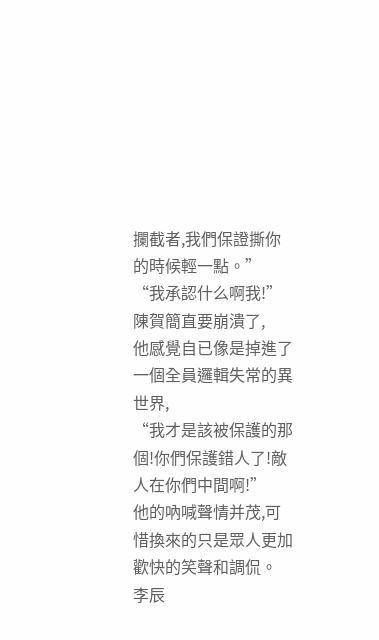攔截者,我們保證撕你的時候輕一點。”
“我承認什么啊我!”
陳賀簡直要崩潰了,
他感覺自已像是掉進了一個全員邏輯失常的異世界,
“我才是該被保護的那個!你們保護錯人了!敵人在你們中間啊!”
他的吶喊聲情并茂,可惜換來的只是眾人更加歡快的笑聲和調侃。
李辰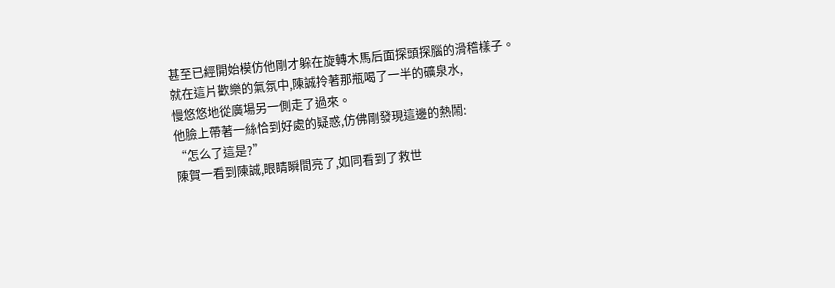甚至已經開始模仿他剛才躲在旋轉木馬后面探頭探腦的滑稽樣子。
就在這片歡樂的氣氛中,陳誠拎著那瓶喝了一半的礦泉水,
慢悠悠地從廣場另一側走了過來。
他臉上帶著一絲恰到好處的疑惑,仿佛剛發現這邊的熱鬧:
“怎么了這是?”
陳賀一看到陳誠,眼睛瞬間亮了,如同看到了救世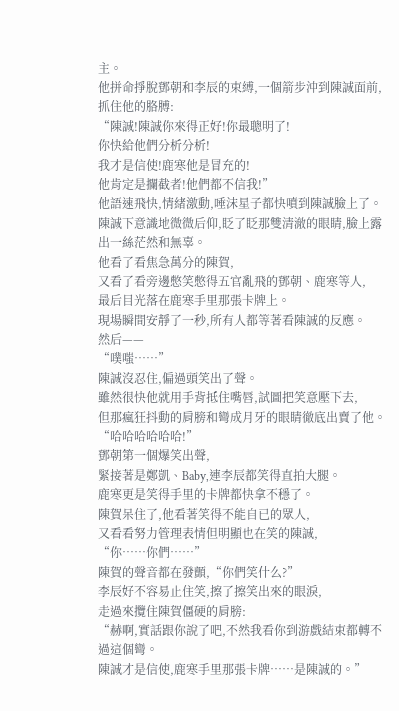主。
他拼命掙脫鄧朝和李辰的束縛,一個箭步沖到陳誠面前,
抓住他的胳膊:
“陳誠!陳誠你來得正好!你最聰明了!
你快給他們分析分析!
我才是信使!鹿寒他是冒充的!
他肯定是攔截者!他們都不信我!”
他語速飛快,情緒激動,唾沫星子都快噴到陳誠臉上了。
陳誠下意識地微微后仰,眨了眨那雙清澈的眼睛,臉上露出一絲茫然和無辜。
他看了看焦急萬分的陳賀,
又看了看旁邊憋笑憋得五官亂飛的鄧朝、鹿寒等人,
最后目光落在鹿寒手里那張卡牌上。
現場瞬間安靜了一秒,所有人都等著看陳誠的反應。
然后——
“噗嗤……”
陳誠沒忍住,偏過頭笑出了聲。
雖然很快他就用手背抵住嘴唇,試圖把笑意壓下去,
但那瘋狂抖動的肩膀和彎成月牙的眼睛徹底出賣了他。
“哈哈哈哈哈哈!”
鄧朝第一個爆笑出聲,
緊接著是鄭凱、Baby,連李辰都笑得直拍大腿。
鹿寒更是笑得手里的卡牌都快拿不穩了。
陳賀呆住了,他看著笑得不能自已的眾人,
又看看努力管理表情但明顯也在笑的陳誠,
“你……你們……”
陳賀的聲音都在發顫,“你們笑什么?”
李辰好不容易止住笑,擦了擦笑出來的眼淚,
走過來攬住陳賀僵硬的肩膀:
“赫啊,實話跟你說了吧,不然我看你到游戲結束都轉不過這個彎。
陳誠才是信使,鹿寒手里那張卡牌……是陳誠的。”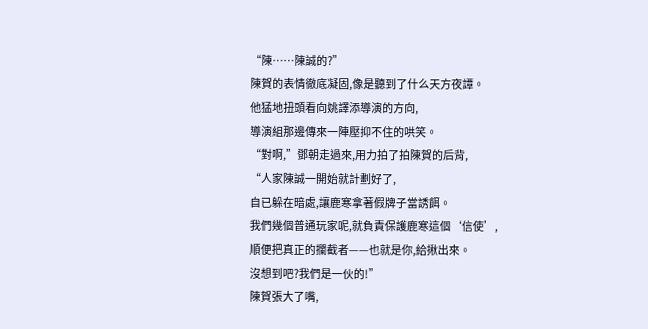“陳……陳誠的?”
陳賀的表情徹底凝固,像是聽到了什么天方夜譚。
他猛地扭頭看向姚譯添導演的方向,
導演組那邊傳來一陣壓抑不住的哄笑。
“對啊,”鄧朝走過來,用力拍了拍陳賀的后背,
“人家陳誠一開始就計劃好了,
自已躲在暗處,讓鹿寒拿著假牌子當誘餌。
我們幾個普通玩家呢,就負責保護鹿寒這個‘信使’,
順便把真正的攔截者——也就是你,給揪出來。
沒想到吧?我們是一伙的!”
陳賀張大了嘴,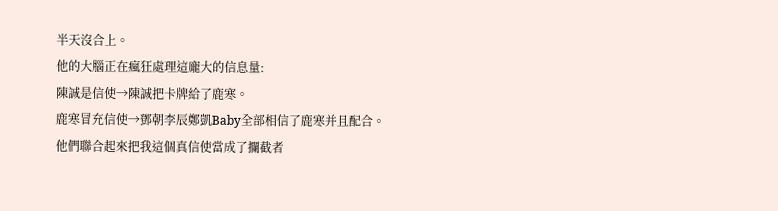半天沒合上。
他的大腦正在瘋狂處理這龐大的信息量:
陳誠是信使→陳誠把卡牌給了鹿寒。
鹿寒冒充信使→鄧朝李辰鄭凱Baby全部相信了鹿寒并且配合。
他們聯合起來把我這個真信使當成了攔截者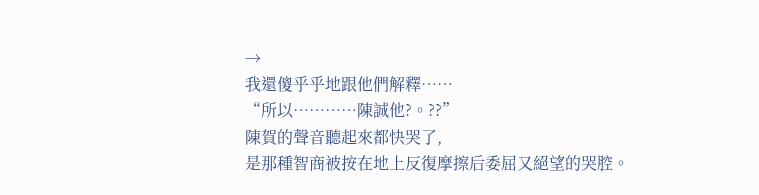→
我還傻乎乎地跟他們解釋……
“所以…………陳誠他?。??”
陳賀的聲音聽起來都快哭了,
是那種智商被按在地上反復摩擦后委屈又絕望的哭腔。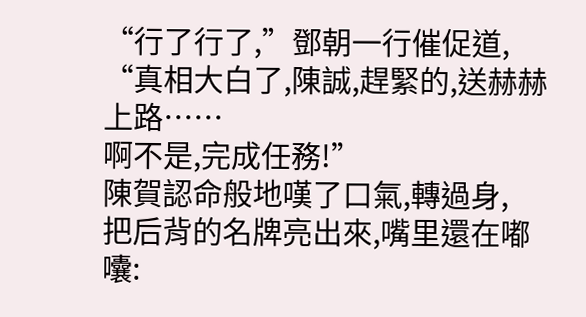“行了行了,”鄧朝一行催促道,
“真相大白了,陳誠,趕緊的,送赫赫上路……
啊不是,完成任務!”
陳賀認命般地嘆了口氣,轉過身,
把后背的名牌亮出來,嘴里還在嘟囔: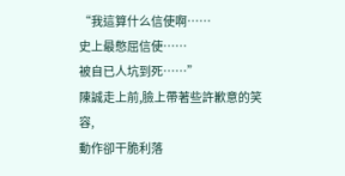“我這算什么信使啊……
史上最憋屈信使……
被自已人坑到死……”
陳誠走上前,臉上帶著些許歉意的笑容,
動作卻干脆利落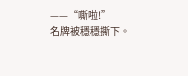——“嘶啦!”
名牌被穩穩撕下。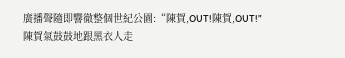廣播聲隨即響徹整個世紀公園:“陳賀,OUT!陳賀,OUT!”
陳賀氣鼓鼓地跟黑衣人走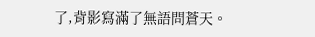了,背影寫滿了無語問蒼天。